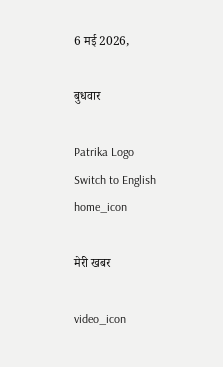6 मई 2026,

बुधवार

Patrika Logo
Switch to English
home_icon

मेरी खबर

video_icon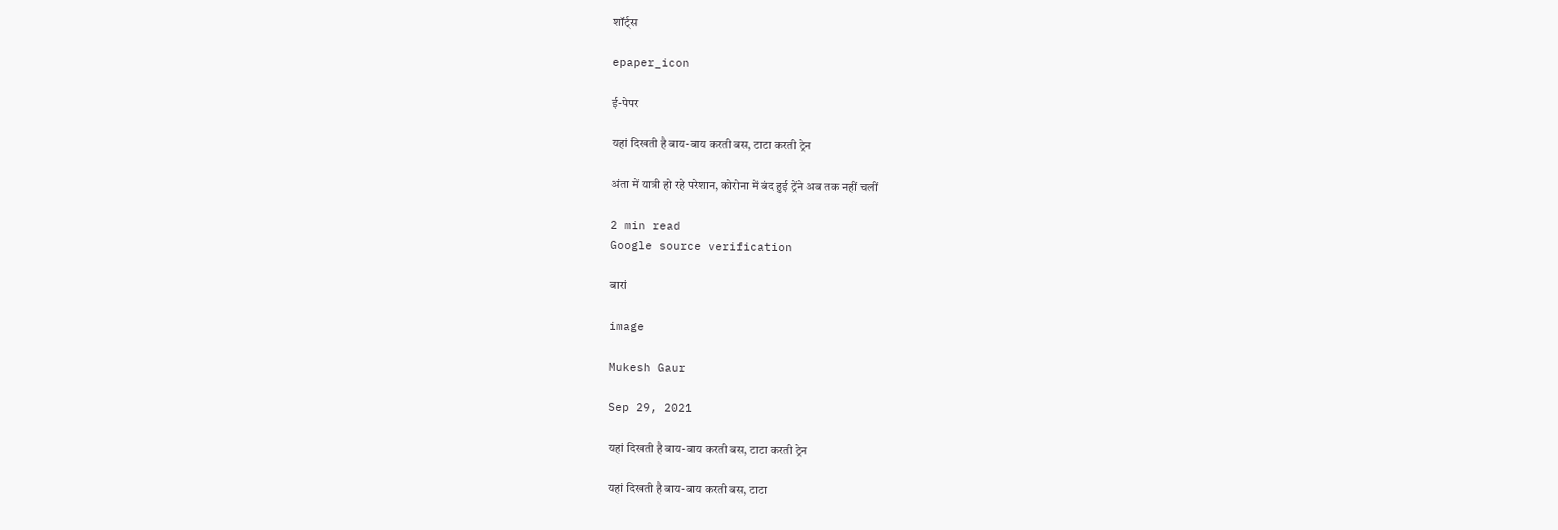शॉर्ट्स

epaper_icon

ई-पेपर

यहां दिखती है बाय-बाय करती बस, टाटा करती ट्रेन

अंता में यात्री हो रहे परेशान, कोरोना में बंद हुई ट्रेंने अब तक नहीं चलीं

2 min read
Google source verification

बारां

image

Mukesh Gaur

Sep 29, 2021

यहां दिखती है बाय-बाय करती बस, टाटा करती ट्रेन

यहां दिखती है बाय-बाय करती बस, टाटा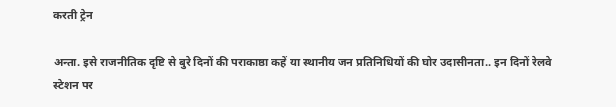करती ट्रेन

अन्ता. इसे राजनीतिक दृष्टि से बुरे दिनों की पराकाष्ठा कहें या स्थानीय जन प्रतिनिधियों की घोर उदासीनता.. इन दिनों रेलवे स्टेशन पर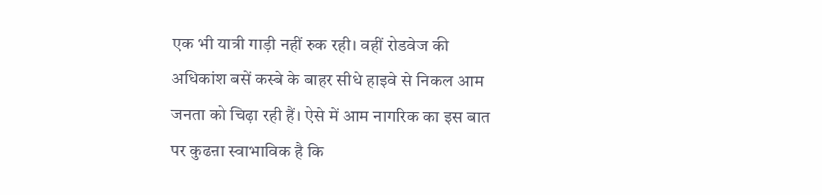एक भी यात्री गाड़ी नहीं रुक रही। वहीं रोडवेज की अधिकांश बसें कस्बे के बाहर सीधे हाइवे से निकल आम जनता को चिढ़ा रही हैं। ऐसे में आम नागरिक का इस बात पर कुढऩा स्वाभाविक है कि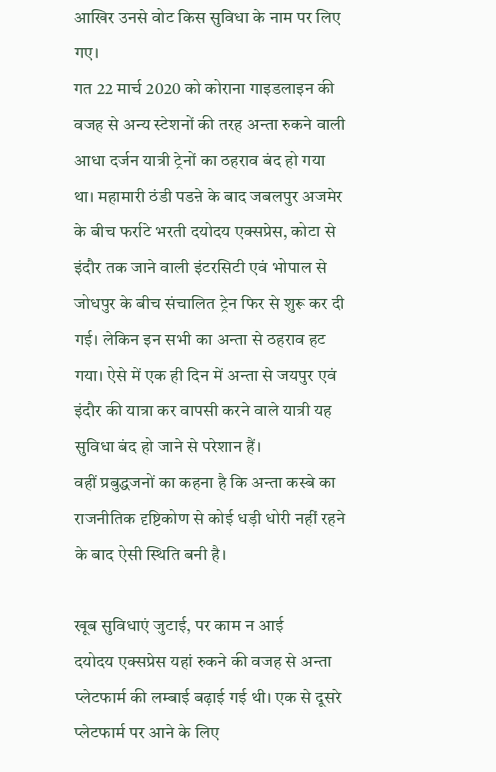आखिर उनसे वोट किस सुविधा के नाम पर लिए गए।
गत 22 मार्च 2020 को कोराना गाइडलाइन की वजह से अन्य स्टेशनों की तरह अन्ता रुकने वाली आधा दर्जन यात्री ट्रेनों का ठहराव बंद हो गया था। महामारी ठंडी पडऩे के बाद जबलपुर अजमेर के बीच फर्राटे भरती दयोदय एक्सप्रेस, कोटा से इंदौर तक जाने वाली इंटरसिटी एवं भोपाल से जोधपुर के बीच संचालित ट्रेन फिर से शुरू कर दी गई। लेकिन इन सभी का अन्ता से ठहराव हट गया। ऐसे में एक ही दिन में अन्ता से जयपुर एवं इंदौर की यात्रा कर वापसी करने वाले यात्री यह सुविधा बंद हो जाने से परेशान हैं।
वहीं प्रबुद्धजनों का कहना है कि अन्ता कस्बे का राजनीतिक दृष्टिकोण से कोई धड़ी धोरी नहीं रहने के बाद ऐसी स्थिति बनी है।

खूब सुविधाएं जुटाई, पर काम न आई
दयोदय एक्सप्रेस यहां रुकने की वजह से अन्ता प्लेटफार्म की लम्बाई बढ़ाई गई थी। एक से दूसरे प्लेटफार्म पर आने के लिए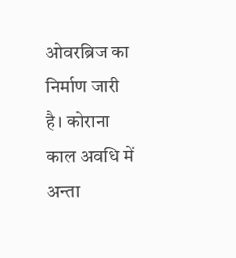ओवरब्रिज का निर्माण जारी है। कोराना काल अवधि में अन्ता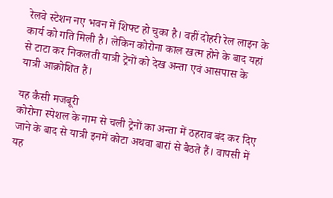रेलवे स्टेशन नए भवन में शिफ्ट हो चुका है। वहीं दोहरी रेल लाइन के कार्य को गति मिली है। लेकिन कोरोना काल खत्म होने के बाद यहां से टाटा कर निकलती यात्री ट्रेनों को देख अन्ता एवं आसपास के यात्री आक्रोशित हैं।

यह कैसी मजबूरी
कोरोना स्पेशल के नाम से चली ट्रेनों का अन्ता में ठहराव बंद कर दिए जाने के बाद से यात्री इनमें कोटा अथवा बारां से बैठते हैं। वापसी में यह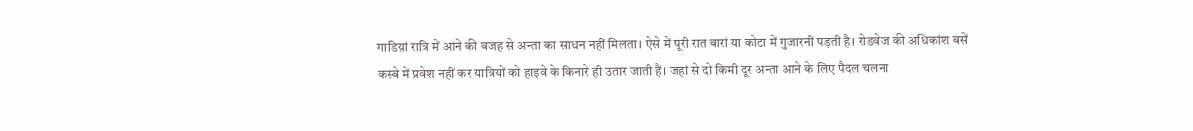गाडिय़ां रात्रि में आने की वजह से अन्ता का साधन नहीं मिलता। ऐसे में पूरी रात बारां या कोटा में गुजारनी पड़ती है। रोडवेज की अधिकांश बसें कस्बे में प्रवेश नहीं कर यात्रियों को हाइवे के किनारे ही उतार जाती हैं। जहां से दो किमी दूर अन्ता आने के लिए पैदल चलना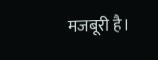मजबूरी है।